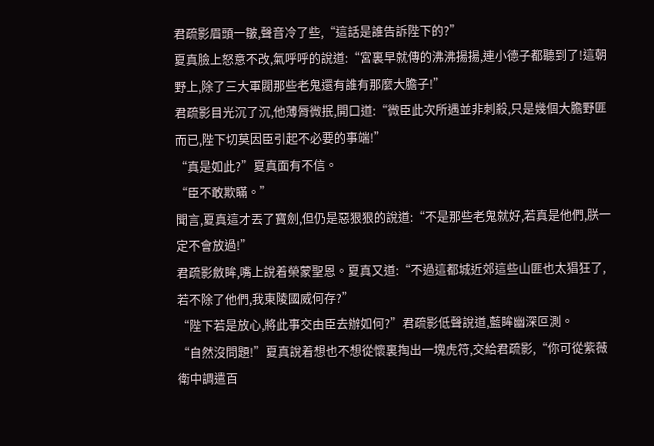君疏影眉頭一皺,聲音冷了些,“這話是誰告訴陛下的?”
夏真臉上怒意不改,氣呼呼的說道:“宮裏早就傳的沸沸揚揚,連小德子都聽到了!這朝野上,除了三大軍閥那些老鬼還有誰有那麼大膽子!”
君疏影目光沉了沉,他薄脣微抿,開口道:“微臣此次所遇並非刺殺,只是幾個大膽野匪而已,陛下切莫因臣引起不必要的事端!”
“真是如此?”夏真面有不信。
“臣不敢欺瞞。”
聞言,夏真這才丟了寶劍,但仍是惡狠狠的說道:“不是那些老鬼就好,若真是他們,朕一定不會放過!”
君疏影斂眸,嘴上說着榮蒙聖恩。夏真又道:“不過這都城近郊這些山匪也太猖狂了,若不除了他們,我東陵國威何存?”
“陛下若是放心,將此事交由臣去辦如何?”君疏影低聲說道,藍眸幽深叵測。
“自然沒問題!”夏真說着想也不想從懷裏掏出一塊虎符,交給君疏影,“你可從紫薇衛中調遣百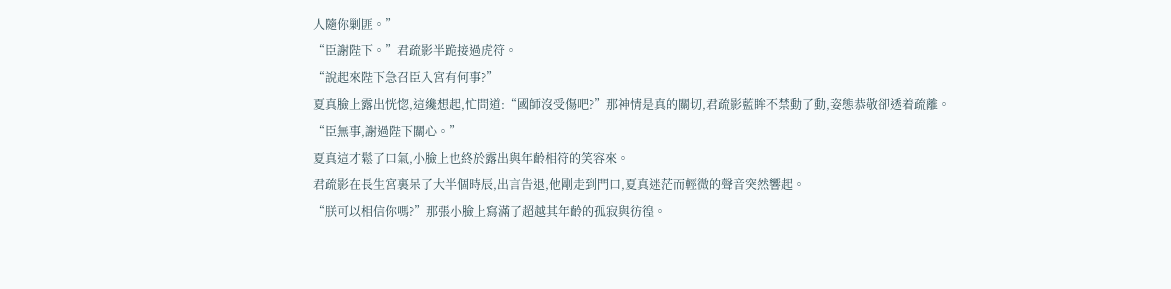人隨你剿匪。”
“臣謝陛下。”君疏影半跪接過虎符。
“說起來陛下急召臣入宮有何事?”
夏真臉上露出恍惚,這纔想起,忙問道:“國師沒受傷吧?”那神情是真的關切,君疏影藍眸不禁動了動,姿態恭敬卻透着疏離。
“臣無事,謝過陛下關心。”
夏真這才鬆了口氣,小臉上也終於露出與年齡相符的笑容來。
君疏影在長生宮裏呆了大半個時辰,出言告退,他剛走到門口,夏真迷茫而輕微的聲音突然響起。
“朕可以相信你嗎?”那張小臉上寫滿了超越其年齡的孤寂與彷徨。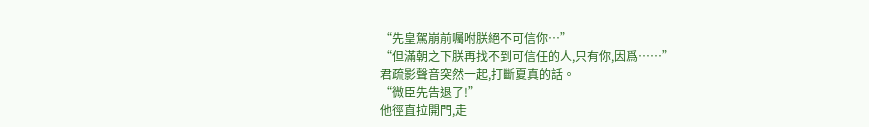“先皇駕崩前囑咐朕絕不可信你…”
“但滿朝之下朕再找不到可信任的人,只有你,因爲……”
君疏影聲音突然一起,打斷夏真的話。
“微臣先告退了!”
他徑直拉開門,走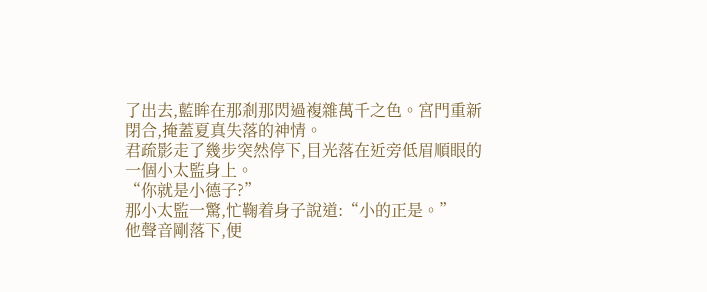了出去,藍眸在那剎那閃過複雜萬千之色。宮門重新閉合,掩蓋夏真失落的神情。
君疏影走了幾步突然停下,目光落在近旁低眉順眼的一個小太監身上。
“你就是小德子?”
那小太監一驚,忙鞠着身子說道:“小的正是。”
他聲音剛落下,便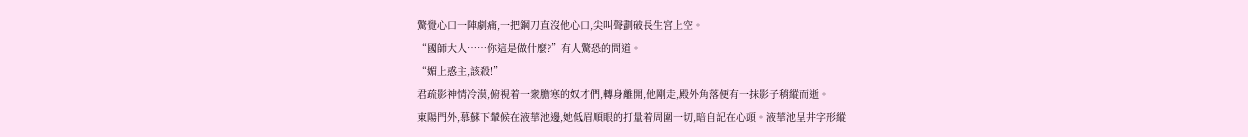驚覺心口一陣劇痛,一把鋼刀直沒他心口,尖叫聲劃破長生宮上空。
“國師大人……你這是做什麼?”有人驚恐的問道。
“媚上惑主,該殺!”
君疏影神情冷漠,俯視着一衆膽寒的奴才們,轉身離開,他剛走,殿外角落便有一抹影子稍縱而逝。
東陽門外,慕蘇下輦候在液華池邊,她低眉順眼的打量着周圍一切,暗自記在心頭。液華池呈井字形縱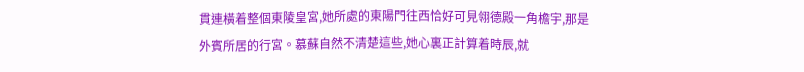貫連橫着整個東陵皇宮,她所處的東陽門往西恰好可見翎德殿一角檐宇,那是外賓所居的行宮。慕蘇自然不清楚這些,她心裏正計算着時辰,就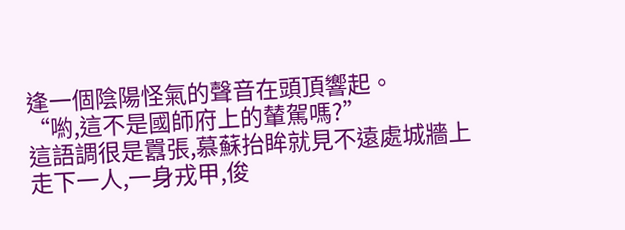逢一個陰陽怪氣的聲音在頭頂響起。
“喲,這不是國師府上的輦駕嗎?”
這語調很是囂張,慕蘇抬眸就見不遠處城牆上走下一人,一身戎甲,俊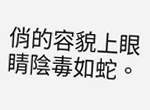俏的容貌上眼睛陰毒如蛇。